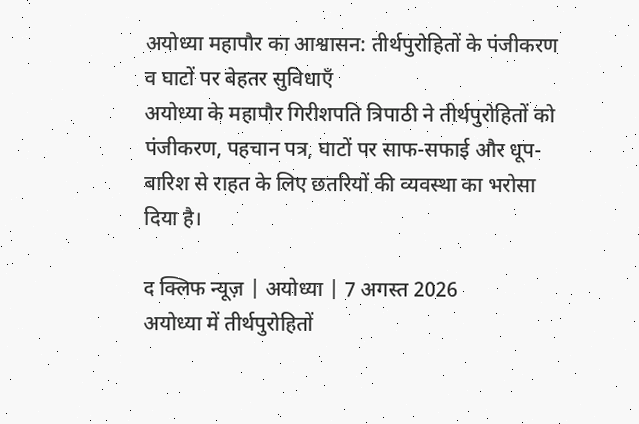अयोध्या महापौर का आश्वासन: तीर्थपुरोहितों के पंजीकरण व घाटों पर बेहतर सुविधाएँ
अयोध्या के महापौर गिरीशपति त्रिपाठी ने तीर्थपुरोहितों को पंजीकरण, पहचान पत्र, घाटों पर साफ-सफाई और धूप-बारिश से राहत के लिए छतरियों की व्यवस्था का भरोसा दिया है।

द क्लिफ न्यूज़ | अयोध्या | 7 अगस्त 2026
अयोध्या में तीर्थपुरोहितों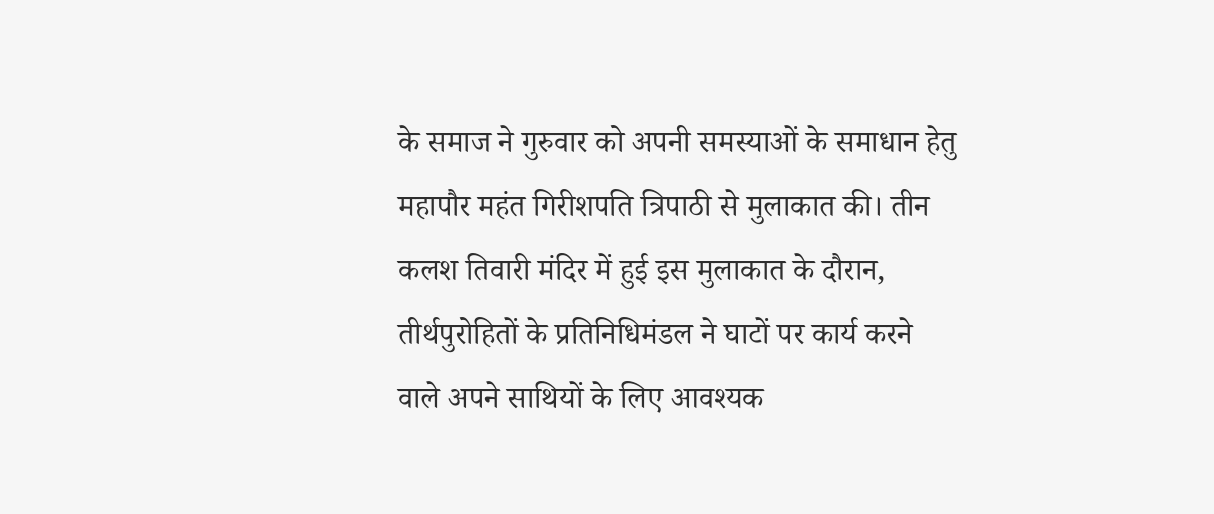के समाज ने गुरुवार को अपनी समस्याओं के समाधान हेतु महापौर महंत गिरीशपति त्रिपाठी से मुलाकात की। तीन कलश तिवारी मंदिर में हुई इस मुलाकात के दौरान, तीर्थपुरोहितों के प्रतिनिधिमंडल ने घाटों पर कार्य करने वाले अपने साथियों के लिए आवश्यक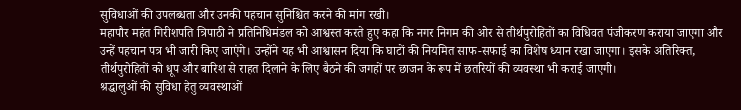सुविधाओं की उपलब्धता और उनकी पहचान सुनिश्चित करने की मांग रखी।
महापौर महंत गिरीशपति त्रिपाठी ने प्रतिनिधिमंडल को आश्वस्त करते हुए कहा कि नगर निगम की ओर से तीर्थपुरोहितों का विधिवत पंजीकरण कराया जाएगा और उन्हें पहचान पत्र भी जारी किए जाएंगे। उन्होंने यह भी आश्वासन दिया कि घाटों की नियमित साफ-सफाई का विशेष ध्यान रखा जाएगा। इसके अतिरिक्त, तीर्थपुरोहितों को धूप और बारिश से राहत दिलाने के लिए बैठने की जगहों पर छाजन के रूप में छतरियों की व्यवस्था भी कराई जाएगी।
श्रद्धालुओं की सुविधा हेतु व्यवस्थाओं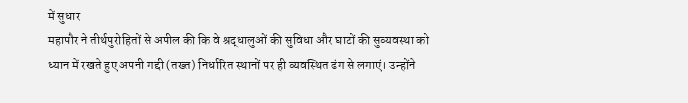में सुधार
महापौर ने तीर्थपुरोहितों से अपील की कि वे श्रद्धालुओं की सुविधा और घाटों की सुव्यवस्था को ध्यान में रखते हुए अपनी गद्दी (तख्त) निर्धारित स्थानों पर ही व्यवस्थित ढंग से लगाएं। उन्होंने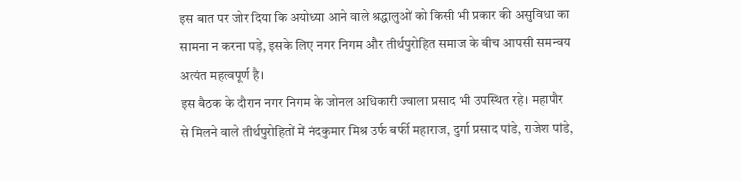इस बात पर जोर दिया कि अयोध्या आने वाले श्रद्धालुओं को किसी भी प्रकार की असुविधा का सामना न करना पड़े, इसके लिए नगर निगम और तीर्थपुरोहित समाज के बीच आपसी समन्वय अत्यंत महत्वपूर्ण है।
इस बैठक के दौरान नगर निगम के जोनल अधिकारी ज्वाला प्रसाद भी उपस्थित रहे। महापौर से मिलने वाले तीर्थपुरोहितों में नंदकुमार मिश्र उर्फ बर्फी महाराज, दुर्गा प्रसाद पांडे, राजेश पांडे,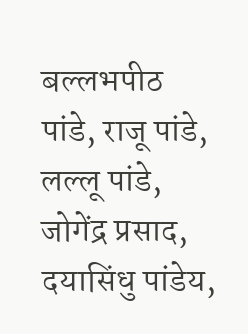बल्लभपीठ पांडे, राजू पांडे, लल्लू पांडे, जोगेंद्र प्रसाद, दयासिंधु पांडेय,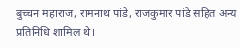बुच्चन महाराज, रामनाथ पांडे, राजकुमार पांडे सहित अन्य प्रतिनिधि शामिल थे।